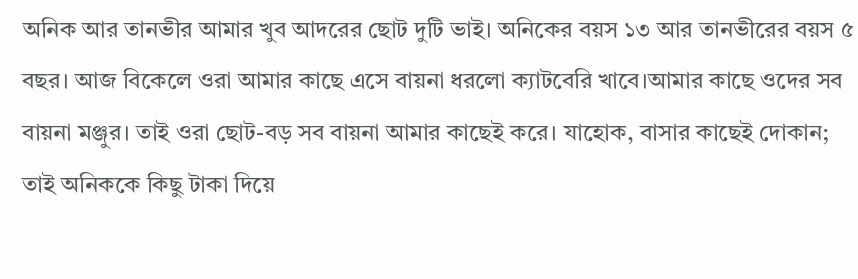অনিক আর তানভীর আমার খুব আদরের ছোট দুটি ভাই। অনিকের বয়স ১৩ আর তানভীরের বয়স ৫ বছর। আজ বিকেলে ওরা আমার কাছে এসে বায়না ধরলো ক্যাটবেরি খাবে।আমার কাছে ওদের সব বায়না মঞ্জুর। তাই ওরা ছোট-বড় সব বায়না আমার কাছেই করে। যাহোক, বাসার কাছেই দোকান; তাই অনিককে কিছু টাকা দিয়ে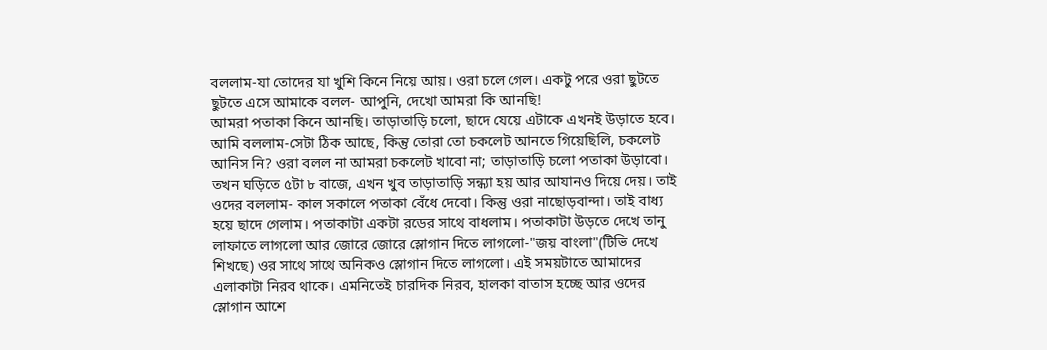বললাম-যা তোদের যা খুশি কিনে নিয়ে আয়। ওরা চলে গেল। একটু পরে ওরা ছুটতে ছুটতে এসে আমাকে বলল- আপুনি, দেখো আমরা কি আনছি!
আমরা পতাকা কিনে আনছি। তাড়াতাড়ি চলো, ছাদে যেয়ে এটাকে এখনই উড়াতে হবে। আমি বললাম-সেটা ঠিক আছে, কিন্তু তোরা তো চকলেট আনতে গিয়েছিলি, চকলেট আনিস নি? ওরা বলল না আমরা চকলেট খাবো না; তাড়াতাড়ি চলো পতাকা উড়াবো। তখন ঘড়িতে ৫টা ৮ বাজে, এখন খুব তাড়াতাড়ি সন্ধ্যা হয় আর আযানও দিয়ে দেয়। তাই ওদের বললাম- কাল সকালে পতাকা বেঁধে দেবো। কিন্তু ওরা নাছোড়বান্দা। তাই বাধ্য হয়ে ছাদে গেলাম। পতাকাটা একটা রডের সাথে বাধলাম। পতাকাটা উড়তে দেখে তানু লাফাতে লাগলো আর জোরে জোরে স্লোগান দিতে লাগলো-"জয় বাংলা"(টিভি দেখে শিখছে) ওর সাথে সাথে অনিকও স্লোগান দিতে লাগলো। এই সময়টাতে আমাদের এলাকাটা নিরব থাকে। এমনিতেই চারদিক নিরব, হালকা বাতাস হচ্ছে আর ওদের স্লোগান আশে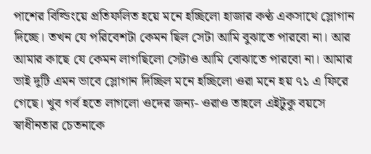পাশের বিল্ডিংয়ে প্রতিফলিত হয়ে মনে হচ্ছিলো হাজার কণ্ঠ একসাথে স্লোগান দিচ্ছে। তখন যে পরিবেশটা কেমন ছিল সেটা আমি বুঝাতে পারবো না। আর আমার কাছে যে কেমন লাগছিলো সেটাও আমি বোঝাতে পারবো না। আমার ভাই দুটি এমন ভাবে স্লোগান দিচ্ছিল মনে হচ্ছিলো ওরা মনে হয় ৭১ এ ফিরে গেছে। খুব গর্ব হতে লাগলো ওদের জন্য- ওরাও তাহলে এইটুকু বয়সে স্বাধীনতার চেতনাকে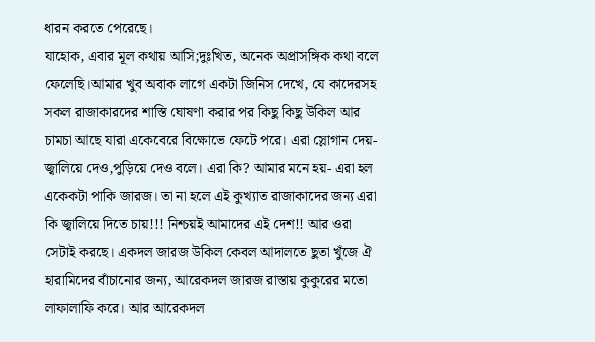ধারন করতে পেরেছে।
যাহোক, এবার মূল কথায় আসি;দুঃখিত, অনেক অপ্রাসঙ্গিক কথা বলে ফেলেছি।আমার খুব অবাক লাগে একটা জিনিস দেখে, যে কাদেরসহ সকল রাজাকারদের শাস্তি ঘোষণা করার পর কিছু কিছু উকিল আর চামচা আছে যারা একেবেরে বিক্ষোভে ফেটে পরে। এরা স্লোগান দেয়- জ্বালিয়ে দেও,পুড়িয়ে দেও বলে। এরা কি? আমার মনে হয়- এরা হল একেকটা পাকি জারজ। তা না হলে এই কুখ্যাত রাজাকাদের জন্য এরা কি জ্বালিয়ে দিতে চায়!!! নিশ্চয়ই আমাদের এই দেশ!! আর ওরা সেটাই করছে। একদল জারজ উকিল কেবল আদালতে ছুতা খুঁজে ঐ হারামিদের বাঁচানোর জন্য, আরেকদল জারজ রাস্তায় কুকুরের মতো লাফালাফি করে। আর আরেকদল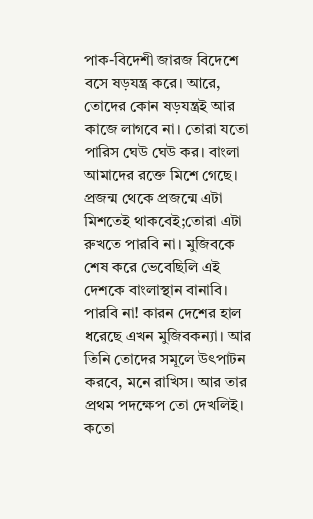পাক-বিদেশী জারজ বিদেশে বসে ষড়যন্ত্র করে। আরে, তোদের কোন ষড়যন্ত্রই আর কাজে লাগবে না। তোরা যতো পারিস ঘেউ ঘেউ কর। বাংলা আমাদের রক্তে মিশে গেছে। প্রজন্ম থেকে প্রজন্মে এটা মিশতেই থাকবেই;তোরা এটা রুখতে পারবি না। মুজিবকে শেষ করে ভেবেছিলি এই দেশকে বাংলাস্থান বানাবি। পারবি না! কারন দেশের হাল ধরেছে এখন মুজিবকন্যা। আর তিনি তোদের সমূলে উৎপাটন করবে, মনে রাখিস। আর তার প্রথম পদক্ষেপ তো দেখলিই। কতো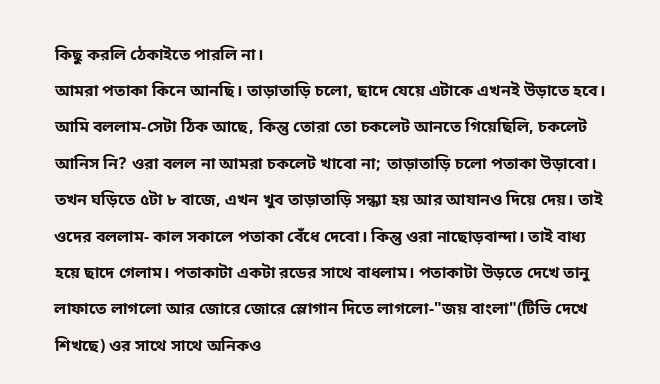কিছু করলি ঠেকাইতে পারলি না।
আমরা পতাকা কিনে আনছি। তাড়াতাড়ি চলো, ছাদে যেয়ে এটাকে এখনই উড়াতে হবে। আমি বললাম-সেটা ঠিক আছে, কিন্তু তোরা তো চকলেট আনতে গিয়েছিলি, চকলেট আনিস নি? ওরা বলল না আমরা চকলেট খাবো না; তাড়াতাড়ি চলো পতাকা উড়াবো। তখন ঘড়িতে ৫টা ৮ বাজে, এখন খুব তাড়াতাড়ি সন্ধ্যা হয় আর আযানও দিয়ে দেয়। তাই ওদের বললাম- কাল সকালে পতাকা বেঁধে দেবো। কিন্তু ওরা নাছোড়বান্দা। তাই বাধ্য হয়ে ছাদে গেলাম। পতাকাটা একটা রডের সাথে বাধলাম। পতাকাটা উড়তে দেখে তানু লাফাতে লাগলো আর জোরে জোরে স্লোগান দিতে লাগলো-"জয় বাংলা"(টিভি দেখে শিখছে) ওর সাথে সাথে অনিকও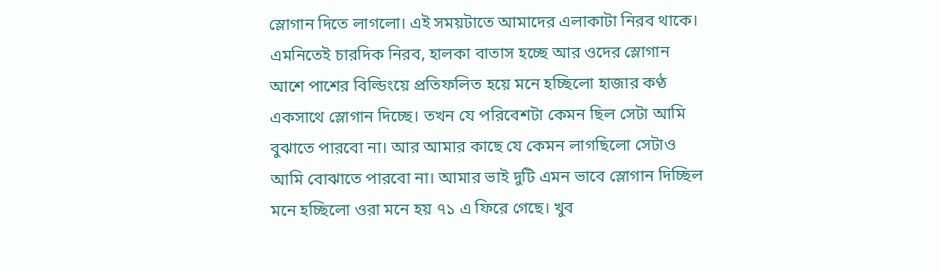স্লোগান দিতে লাগলো। এই সময়টাতে আমাদের এলাকাটা নিরব থাকে। এমনিতেই চারদিক নিরব, হালকা বাতাস হচ্ছে আর ওদের স্লোগান আশে পাশের বিল্ডিংয়ে প্রতিফলিত হয়ে মনে হচ্ছিলো হাজার কণ্ঠ একসাথে স্লোগান দিচ্ছে। তখন যে পরিবেশটা কেমন ছিল সেটা আমি বুঝাতে পারবো না। আর আমার কাছে যে কেমন লাগছিলো সেটাও আমি বোঝাতে পারবো না। আমার ভাই দুটি এমন ভাবে স্লোগান দিচ্ছিল মনে হচ্ছিলো ওরা মনে হয় ৭১ এ ফিরে গেছে। খুব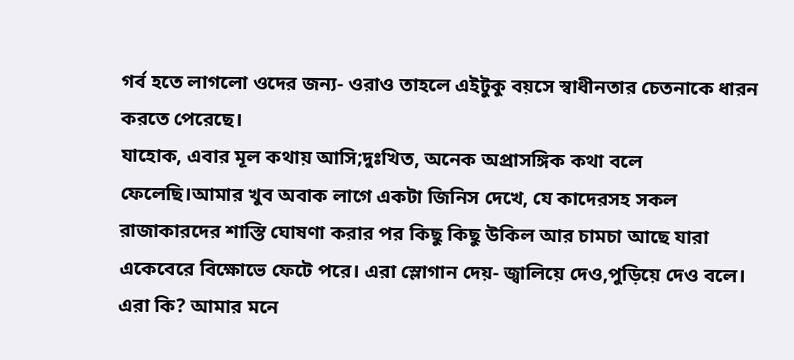গর্ব হতে লাগলো ওদের জন্য- ওরাও তাহলে এইটুকু বয়সে স্বাধীনতার চেতনাকে ধারন করতে পেরেছে।
যাহোক, এবার মূল কথায় আসি;দুঃখিত, অনেক অপ্রাসঙ্গিক কথা বলে ফেলেছি।আমার খুব অবাক লাগে একটা জিনিস দেখে, যে কাদেরসহ সকল রাজাকারদের শাস্তি ঘোষণা করার পর কিছু কিছু উকিল আর চামচা আছে যারা একেবেরে বিক্ষোভে ফেটে পরে। এরা স্লোগান দেয়- জ্বালিয়ে দেও,পুড়িয়ে দেও বলে। এরা কি? আমার মনে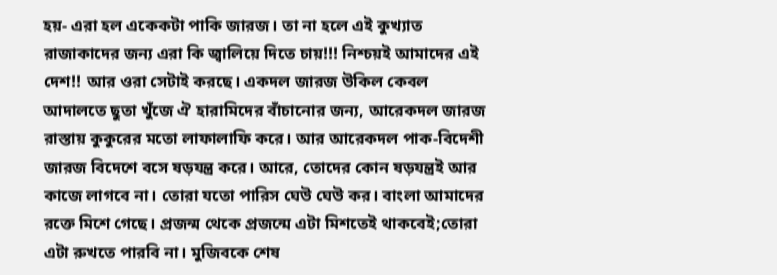হয়- এরা হল একেকটা পাকি জারজ। তা না হলে এই কুখ্যাত রাজাকাদের জন্য এরা কি জ্বালিয়ে দিতে চায়!!! নিশ্চয়ই আমাদের এই দেশ!! আর ওরা সেটাই করছে। একদল জারজ উকিল কেবল আদালতে ছুতা খুঁজে ঐ হারামিদের বাঁচানোর জন্য, আরেকদল জারজ রাস্তায় কুকুরের মতো লাফালাফি করে। আর আরেকদল পাক-বিদেশী জারজ বিদেশে বসে ষড়যন্ত্র করে। আরে, তোদের কোন ষড়যন্ত্রই আর কাজে লাগবে না। তোরা যতো পারিস ঘেউ ঘেউ কর। বাংলা আমাদের রক্তে মিশে গেছে। প্রজন্ম থেকে প্রজন্মে এটা মিশতেই থাকবেই;তোরা এটা রুখতে পারবি না। মুজিবকে শেষ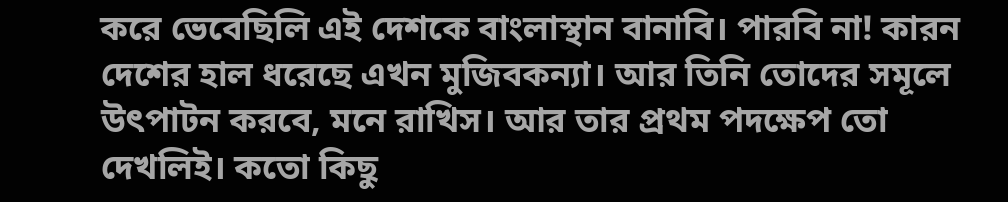করে ভেবেছিলি এই দেশকে বাংলাস্থান বানাবি। পারবি না! কারন দেশের হাল ধরেছে এখন মুজিবকন্যা। আর তিনি তোদের সমূলে উৎপাটন করবে, মনে রাখিস। আর তার প্রথম পদক্ষেপ তো দেখলিই। কতো কিছু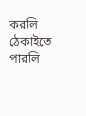করলি ঠেকাইতে পারলি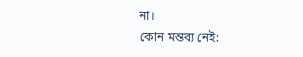না।
কোন মন্তব্য নেই: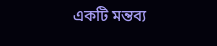একটি মন্তব্য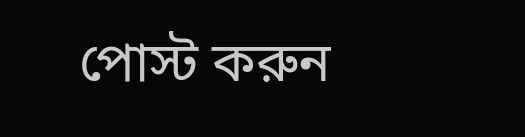পোস্ট করুন